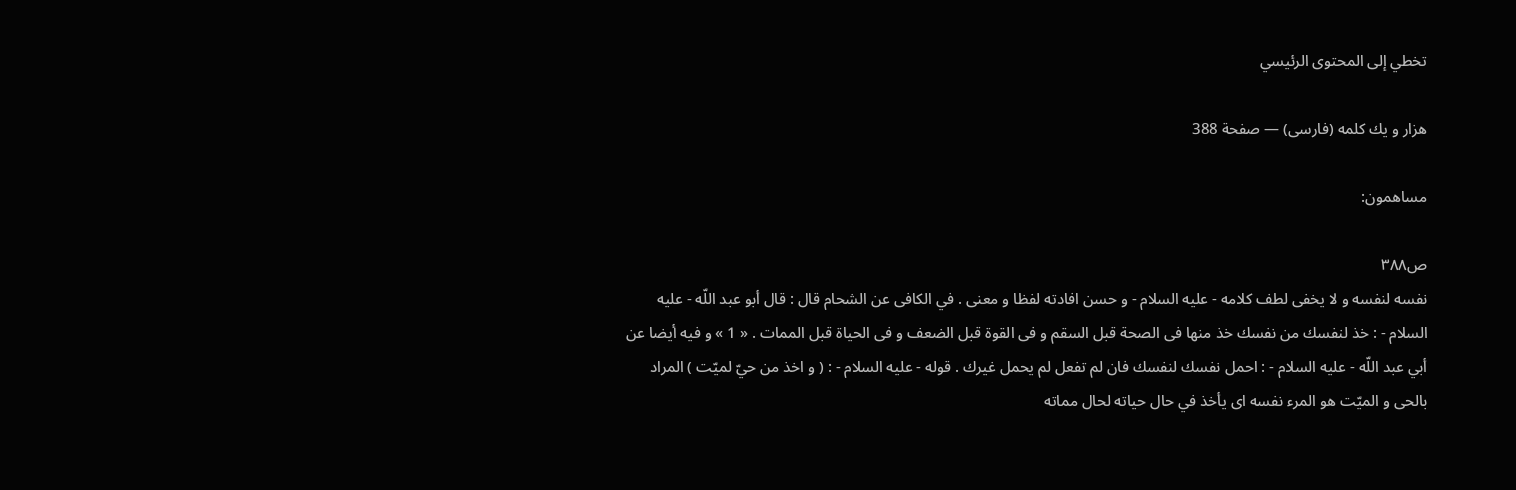تخطي إلى المحتوى الرئيسي

هزار و يك كلمه (فارسى) — صفحة 388

مساهمون:

ص٣٨٨
نفسه لنفسه و لا يخفى لطف كلامه - عليه السلام - و حسن افادته لفظا و معنى . في الكافى عن الشحام قال : قال أبو عبد اللّه - عليه السلام - : خذ لنفسك من نفسك خذ منها فى الصحة قبل السقم و فى القوة قبل الضعف و فى الحياة قبل الممات . « 1 » و فيه أيضا عن أبي عبد اللّه - عليه السلام - : احمل نفسك لنفسك فان لم تفعل لم يحمل غيرك . قوله - عليه السلام - : ( و اخذ من حيّ لميّت ) المراد بالحى و الميّت هو المرء نفسه اى يأخذ في حال حياته لحال مماته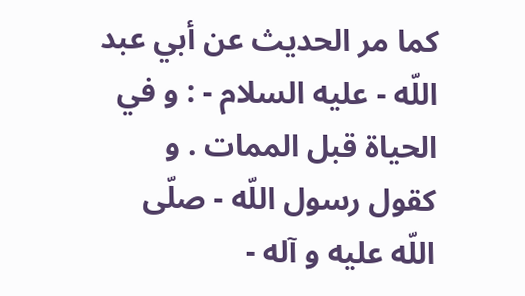كما مر الحديث عن أبي عبد اللّه - عليه السلام - : و في الحياة قبل الممات . و كقول رسول اللّه - صلّى اللّه عليه و آله -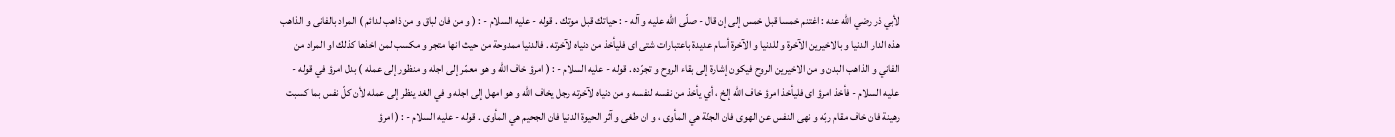لأبي ذر رضي اللّه عنه : اغتنم خمسا قبل خمس إلى إن قال - صلّى اللّه عليه و آله - : حياتك قبل موتك . قوله - عليه السلام - : ( و من فان لباق و من ذاهب لدائم ) المراد بالفانى و الذاهب هذه الدار الدنيا و بالاخيرين الآخرة و للدنيا و الآخرة أسام عديدة باعتبارات شتى اى فليأخذ من دنياه لآخرته . فالدنيا ممدوحة من حيث انها متجر و مكسب لمن اخذها كذلك او المراد من الفاني و الذاهب البدن و من الاخيرين الروح فيكون إشارة إلى بقاء الروح و تجرّده . قوله - عليه السلام - : ( امرؤ خاف اللّه و هو معمّر إلى اجله و منظور إلى عمله ) بدل امرؤ في قوله - عليه السلام - فأخذ امرؤ اى فليأخذ امرؤ خاف اللّه إلخ ، أي يأخذ من نفسه لنفسه و من دنياه لآخرته رجل يخاف اللّه و هو امهل إلى اجله و في الغد ينظر إلى عمله لأن كلّ نفس بما كسبت رهينة فان خاف مقام ربّه و نهى النفس عن الهوى فان الجنّة هي المأوى ، و ان طغى و آثر الحيوة الدنيا فان الجحيم هي المأوى . قوله - عليه السلام - : ( امرؤ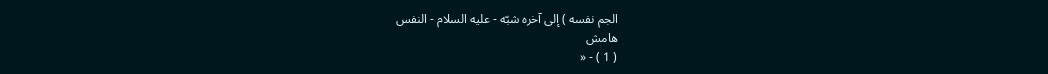الجم نفسه ) إلى آخره شبّه - عليه السلام - النفس
هامش
( 1 ) - «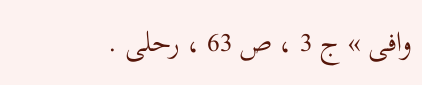وافى » ج 3 ، ص 63 ، رحلى .